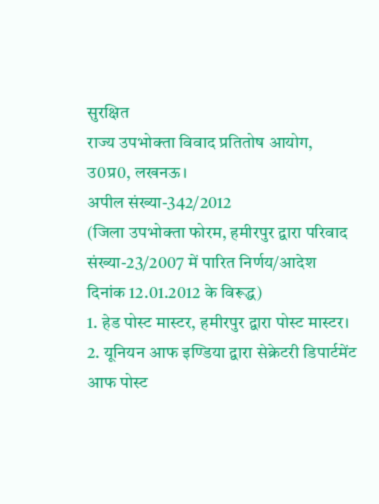सुरक्षित
राज्य उपभोक्ता विवाद प्रतितोष आयोग, उ0प्र0, लखनऊ।
अपील संख्या-342/2012
(जिला उपभोक्ता फोरम, हमीरपुर द्वारा परिवाद संख्या-23/2007 में पारित निर्णय/आदेश दिनांक 12.01.2012 के विरूद्ध)
1. हेड पोस्ट मास्टर, हमीरपुर द्वारा पोस्ट मास्टर।
2. यूनियन आफ इण्डिया द्वारा सेक्रेटरी डिपार्टमेंट आफ पोस्ट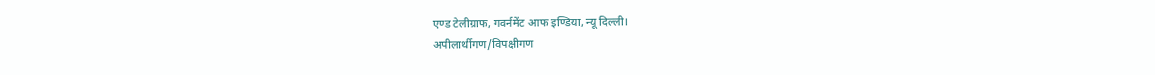एण्ड टेलीग्राफ, गवर्नमेंट आफ इण्डिया, न्यू दिल्ली।
अपीलार्थीगण/विपक्षीगण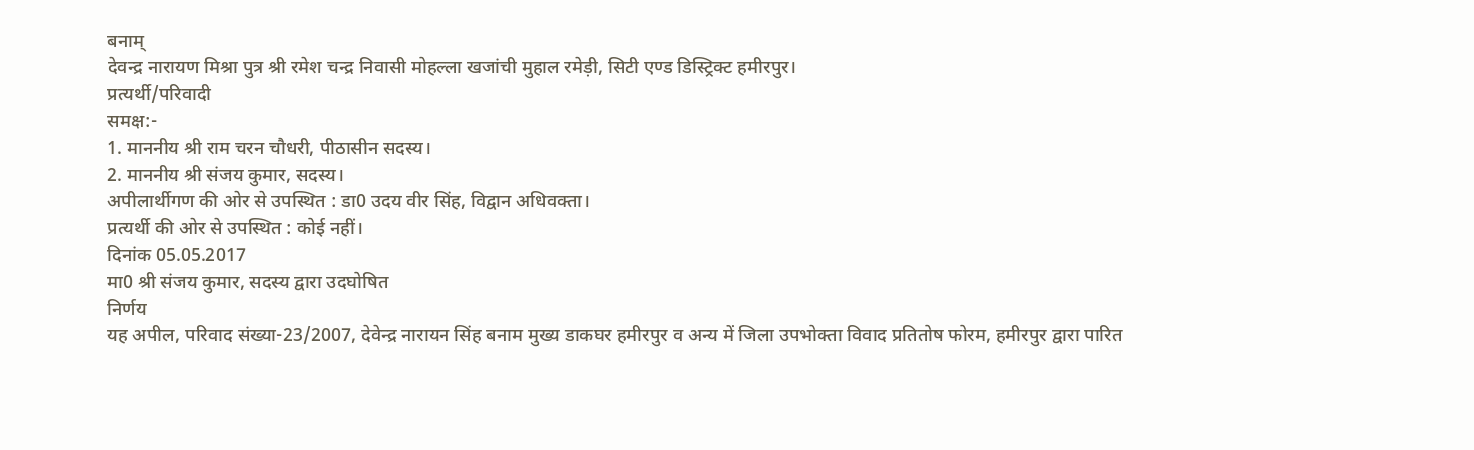बनाम्
देवन्द्र नारायण मिश्रा पुत्र श्री रमेश चन्द्र निवासी मोहल्ला खजांची मुहाल रमेड़ी, सिटी एण्ड डिस्ट्रिक्ट हमीरपुर।
प्रत्यर्थी/परिवादी
समक्ष:-
1. माननीय श्री राम चरन चौधरी, पीठासीन सदस्य।
2. माननीय श्री संजय कुमार, सदस्य।
अपीलार्थीगण की ओर से उपस्थित : डा0 उदय वीर सिंह, विद्वान अधिवक्ता।
प्रत्यर्थी की ओर से उपस्थित : कोई नहीं।
दिनांक 05.05.2017
मा0 श्री संजय कुमार, सदस्य द्वारा उदघोषित
निर्णय
यह अपील, परिवाद संख्या-23/2007, देवेन्द्र नारायन सिंह बनाम मुख्य डाकघर हमीरपुर व अन्य में जिला उपभोक्ता विवाद प्रतितोष फोरम, हमीरपुर द्वारा पारित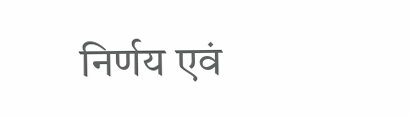निर्णय एवं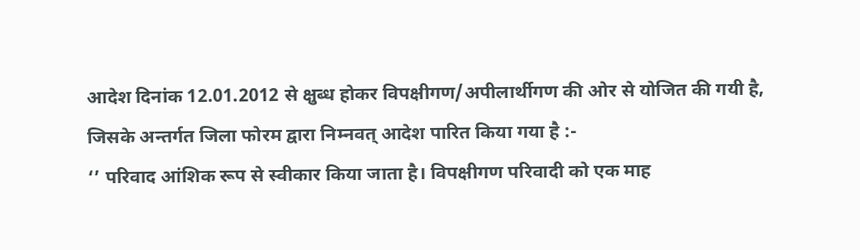आदेश दिनांक 12.01.2012 से क्षुब्ध होकर विपक्षीगण/अपीलार्थीगण की ओर से योजित की गयी है, जिसके अन्तर्गत जिला फोरम द्वारा निम्नवत् आदेश पारित किया गया है :-
‘’ परिवाद आंशिक रूप से स्वीकार किया जाता है। विपक्षीगण परिवादी को एक माह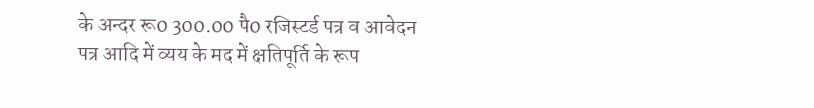के अन्दर रू0 300.00 पै0 रजिस्टर्ड पत्र व आवेदन पत्र आदि में व्यय के मद में क्षतिपूर्ति के रूप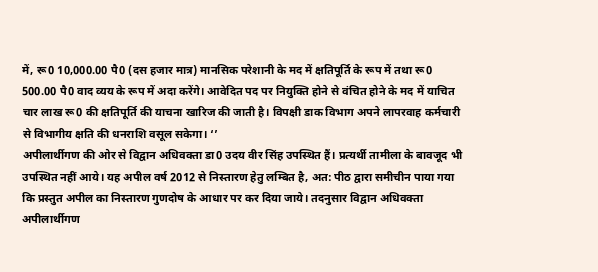में, रू0 10,000.00 पै0 (दस हजार मात्र) मानसिक परेशानी के मद में क्षतिपूर्ति के रूप में तथा रू0 500.00 पै0 वाद व्यय के रूप में अदा करेंगे। आवेदित पद पर नियुक्ति होने से वंचित होने के मद में याचित चार लाख रू0 की क्षतिपूर्ति की याचना खारिज की जाती है। विपक्षी डाक विभाग अपने लापरवाह कर्मचारी से विभागीय क्षति की धनराशि वसूल सकेगा। ‘’
अपीलार्थीगण की ओर से विद्वान अधिवक्ता डा0 उदय वीर सिंह उपस्थित हैं। प्रत्यर्थी तामीला के बावजूद भी उपस्थित नहीं आये। यह अपील वर्ष 2012 से निस्तारण हेतु लम्बित है, अत: पीठ द्वारा समीचीन पाया गया कि प्रस्तुत अपील का निस्तारण गुणदोष के आधार पर कर दिया जाये। तदनुसार विद्वान अधिवक्ता अपीलार्थीगण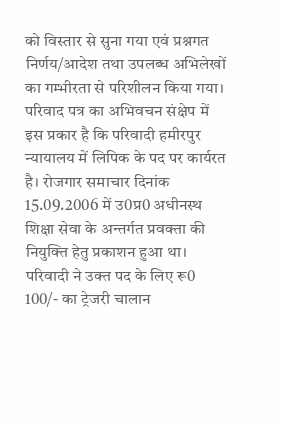को विस्तार से सुना गया एवं प्रश्नगत निर्णय/आदेश तथा उपलब्ध अभिलेखों का गम्भीरता से परिशीलन किया गया।
परिवाद पत्र का अभिवचन संक्षेप में इस प्रकार है कि परिवादी हमीरपुर न्यायालय में लिपिक के पद पर कार्यरत है। रोजगार समाचार दिनांक 15.09.2006 में उ0प्र0 अधीनस्थ शिक्षा सेवा के अन्तर्गत प्रवक्ता की नियुक्ति हेतु प्रकाशन हुआ था। परिवादी ने उक्त पद के लिए रू0 100/- का ट्रेजरी चालान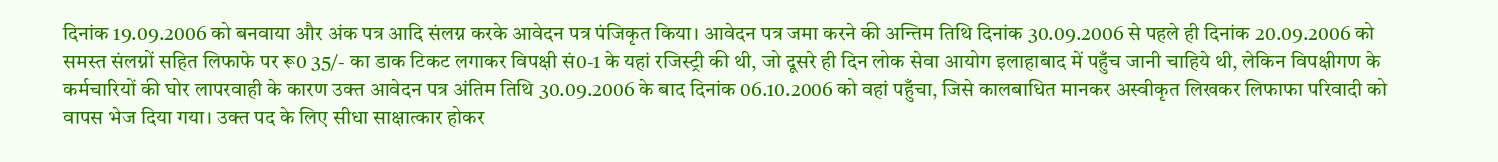दिनांक 19.09.2006 को बनवाया और अंक पत्र आदि संलग्न करके आवेदन पत्र पंजिकृत किया। आवेदन पत्र जमा करने की अन्तिम तिथि दिनांक 30.09.2006 से पहले ही दिनांक 20.09.2006 को समस्त संलग्नों सहित लिफाफे पर रू0 35/- का डाक टिकट लगाकर विपक्षी सं0-1 के यहां रजिस्ट्री की थी, जो दूसरे ही दिन लोक सेवा आयोग इलाहाबाद में पहुँच जानी चाहिये थी, लेकिन विपक्षीगण के कर्मचारियों की घोर लापरवाही के कारण उक्त आवेदन पत्र अंतिम तिथि 30.09.2006 के बाद दिनांक 06.10.2006 को वहां पहुँचा, जिसे कालबाधित मानकर अस्वीकृत लिखकर लिफाफा परिवादी को वापस भेज दिया गया। उक्त पद के लिए सीधा साक्षात्कार होकर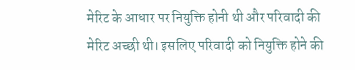मेरिट के आधार पर नियुक्ति होनी थी और परिवादी की मेरिट अच्छी थी। इसलिए परिवादी को नियुक्ति होने की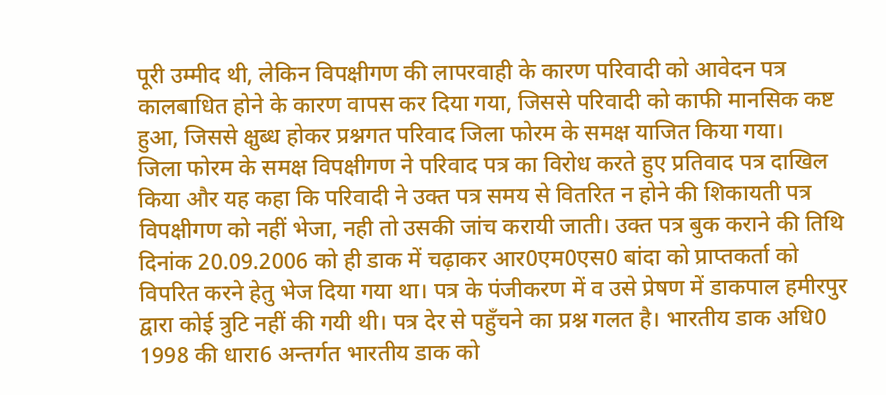पूरी उम्मीद थी, लेकिन विपक्षीगण की लापरवाही के कारण परिवादी को आवेदन पत्र कालबाधित होने के कारण वापस कर दिया गया, जिससे परिवादी को काफी मानसिक कष्ट हुआ, जिससे क्षुब्ध होकर प्रश्नगत परिवाद जिला फोरम के समक्ष याजित किया गया।
जिला फोरम के समक्ष विपक्षीगण ने परिवाद पत्र का विरोध करते हुए प्रतिवाद पत्र दाखिल किया और यह कहा कि परिवादी ने उक्त पत्र समय से वितरित न होने की शिकायती पत्र विपक्षीगण को नहीं भेजा, नही तो उसकी जांच करायी जाती। उक्त पत्र बुक कराने की तिथि दिनांक 20.09.2006 को ही डाक में चढ़ाकर आर0एम0एस0 बांदा को प्राप्तकर्ता को विपरित करने हेतु भेज दिया गया था। पत्र के पंजीकरण में व उसे प्रेषण में डाकपाल हमीरपुर द्वारा कोई त्रुटि नहीं की गयी थी। पत्र देर से पहुँचने का प्रश्न गलत है। भारतीय डाक अधि0 1998 की धारा6 अन्तर्गत भारतीय डाक को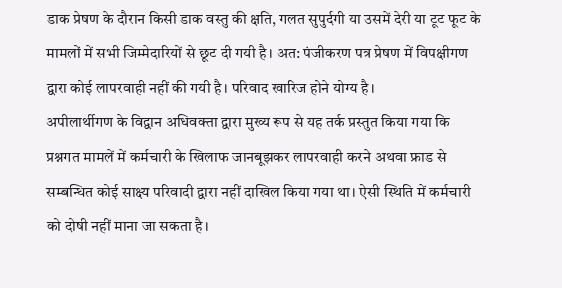डाक प्रेषण के दौरान किसी डाक वस्तु की क्षति, गलत सुपुर्दगी या उसमें देरी या टूट फूट के मामलों में सभी जिम्मेदारियों से छूट दी गयी है। अत: पंजीकरण पत्र प्रेषण में विपक्षीगण द्वारा कोई लापरवाही नहीं की गयी है। परिवाद खारिज होने योग्य है।
अपीलार्थीगण के विद्वान अधिवक्ता द्वारा मुख्य रूप से यह तर्क प्रस्तुत किया गया कि प्रश्नगत मामलें में कर्मचारी के खिलाफ जानबूझकर लापरवाही करने अथवा फ्राड से सम्बन्धित कोई साक्ष्य परिवादी द्वारा नहीं दाखिल किया गया था। ऐसी स्थिति में कर्मचारी को दोषी नहीं माना जा सकता है।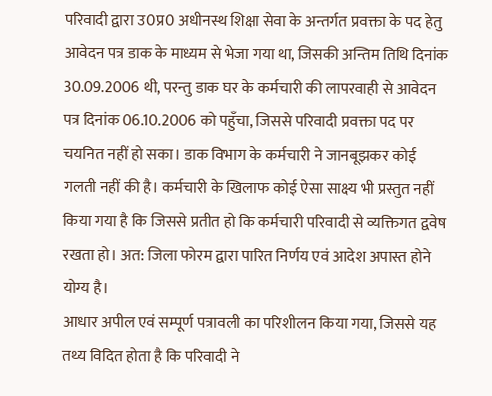परिवादी द्वारा उ0प्र0 अधीनस्थ शिक्षा सेवा के अन्तर्गत प्रवक्ता के पद हेतु आवेदन पत्र डाक के माध्यम से भेजा गया था, जिसकी अन्तिम तिथि दिनांक 30.09.2006 थी, परन्तु डाक घर के कर्मचारी की लापरवाही से आवेदन पत्र दिनांक 06.10.2006 को पहुँचा, जिससे परिवादी प्रवक्ता पद पर चयनित नहीं हो सका। डाक विभाग के कर्मचारी ने जानबूझकर कोई गलती नहीं की है। कर्मचारी के खिलाफ कोई ऐसा साक्ष्य भी प्रस्तुत नहीं किया गया है कि जिससे प्रतीत हो कि कर्मचारी परिवादी से व्यक्तिगत द्ववेष रखता हो। अत: जिला फोरम द्वारा पारित निर्णय एवं आदेश अपास्त होने योग्य है।
आधार अपील एवं सम्पूर्ण पत्रावली का परिशीलन किया गया, जिससे यह तथ्य विदित होता है कि परिवादी ने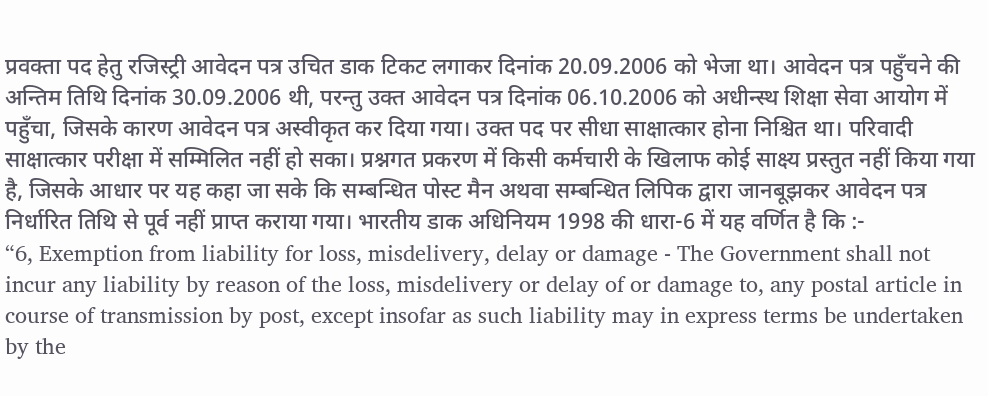प्रवक्ता पद हेतु रजिस्ट्री आवेदन पत्र उचित डाक टिकट लगाकर दिनांक 20.09.2006 को भेजा था। आवेदन पत्र पहुँचने की अन्तिम तिथि दिनांक 30.09.2006 थी, परन्तु उक्त आवेदन पत्र दिनांक 06.10.2006 को अधीन्स्थ शिक्षा सेवा आयोग में पहुँचा, जिसके कारण आवेदन पत्र अस्वीकृत कर दिया गया। उक्त पद पर सीधा साक्षात्कार होना निश्चित था। परिवादी साक्षात्कार परीक्षा में सम्मिलित नहीं हो सका। प्रश्नगत प्रकरण में किसी कर्मचारी के खिलाफ कोई साक्ष्य प्रस्तुत नहीं किया गया है, जिसके आधार पर यह कहा जा सके कि सम्बन्धित पोस्ट मैन अथवा सम्बन्धित लिपिक द्वारा जानबूझकर आवेदन पत्र निर्धारित तिथि से पूर्व नहीं प्राप्त कराया गया। भारतीय डाक अधिनियम 1998 की धारा-6 में यह वर्णित है कि :-
“6, Exemption from liability for loss, misdelivery, delay or damage - The Government shall not incur any liability by reason of the loss, misdelivery or delay of or damage to, any postal article in course of transmission by post, except insofar as such liability may in express terms be undertaken by the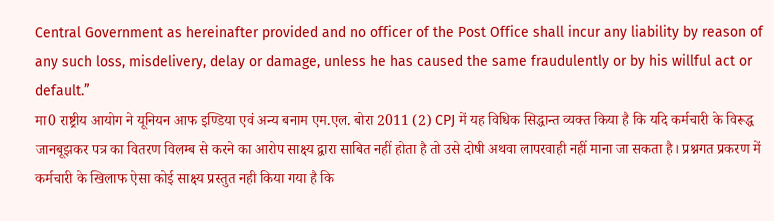Central Government as hereinafter provided and no officer of the Post Office shall incur any liability by reason of any such loss, misdelivery, delay or damage, unless he has caused the same fraudulently or by his willful act or default.”
मा0 राष्ट्रीय आयोग ने यूनियन आफ इण्डिया एवं अन्य बनाम एम.एल. बोरा 2011 (2) CPJ में यह विधिक सिद्धान्त व्यक्त किया है कि यदि कर्मचारी के विरूद्ध जानबूझकर पत्र का वितरण विलम्ब से करने का आरोप साक्ष्य द्वारा साबित नहीं होता है तो उसे दोषी अथवा लापरवाही नहीं माना जा सकता है। प्रश्नगत प्रकरण में कर्मचारी के खिलाफ ऐसा कोई साक्ष्य प्रस्तुत नही किया गया है कि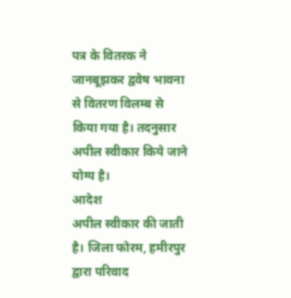पत्र के वितरक ने जानबूझकर द्ववेष भावना से वितरण विलम्ब से किया गया है। तदनुसार अपील स्वीकार किये जाने योग्य है।
आदेश
अपील स्वीकार की जाती है। जिला फोरम, हमीरपुर द्वारा परिवाद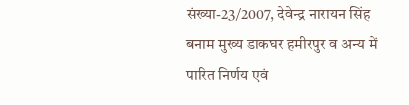संख्या-23/2007, देवेन्द्र नारायन सिंह बनाम मुख्य डाकघर हमीरपुर व अन्य में पारित निर्णय एवं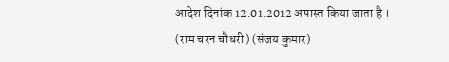आदेश दिनांक 12.01.2012 अपास्त किया जाता है ।
(राम चरन चौधरी) (संजय कुमार)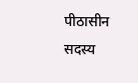पीठासीन सदस्य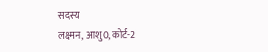सदस्य
लक्ष्मन, आशु0, कोर्ट-2